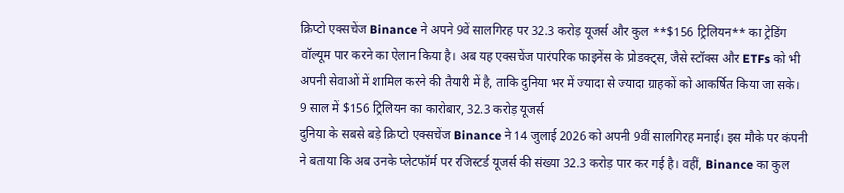क्रिप्टो एक्सचेंज Binance ने अपने 9वें सालगिरह पर 32.3 करोड़ यूजर्स और कुल **$156 ट्रिलियन** का ट्रेडिंग वॉल्यूम पार करने का ऐलान किया है। अब यह एक्सचेंज पारंपरिक फाइनेंस के प्रोडक्ट्स, जैसे स्टॉक्स और ETFs को भी अपनी सेवाओं में शामिल करने की तैयारी में है, ताकि दुनिया भर में ज्यादा से ज्यादा ग्राहकों को आकर्षित किया जा सके।
9 साल में $156 ट्रिलियन का कारोबार, 32.3 करोड़ यूजर्स
दुनिया के सबसे बड़े क्रिप्टो एक्सचेंज Binance ने 14 जुलाई 2026 को अपनी 9वीं सालगिरह मनाई। इस मौके पर कंपनी ने बताया कि अब उनके प्लेटफॉर्म पर रजिस्टर्ड यूजर्स की संख्या 32.3 करोड़ पार कर गई है। वहीं, Binance का कुल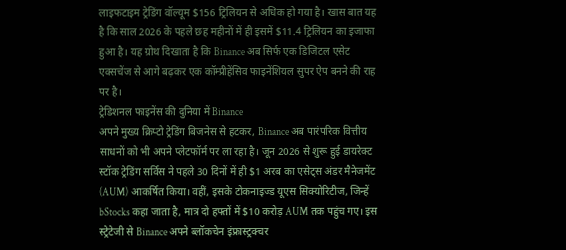लाइफटाइम ट्रेडिंग वॉल्यूम $156 ट्रिलियन से अधिक हो गया है। खास बात यह है कि साल 2026 के पहले छह महीनों में ही इसमें $11.4 ट्रिलियन का इजाफा हुआ है। यह ग्रोथ दिखाता है कि Binance अब सिर्फ एक डिजिटल एसेट एक्सचेंज से आगे बढ़कर एक कॉम्प्रीहेंसिव फाइनेंशियल सुपर ऐप बनने की राह पर है।
ट्रेडिशनल फाइनेंस की दुनिया में Binance
अपने मुख्य क्रिप्टो ट्रेडिंग बिजनेस से हटकर, Binance अब पारंपरिक वित्तीय साधनों को भी अपने प्लेटफॉर्म पर ला रहा है। जून 2026 से शुरू हुई डायरेक्ट स्टॉक ट्रेडिंग सर्विस ने पहले 30 दिनों में ही $1 अरब का एसेट्स अंडर मैनेजमेंट (AUM) आकर्षित किया। वहीं, इसके टोकनाइज्ड यूएस सिक्योरिटीज, जिन्हें bStocks कहा जाता है, मात्र दो हफ्तों में $10 करोड़ AUM तक पहुंच गए। इस स्ट्रेटेजी से Binance अपने ब्लॉकचेन इंफ्रास्ट्रक्चर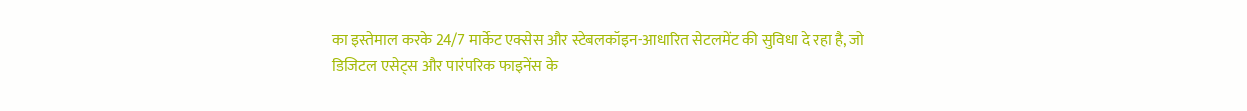का इस्तेमाल करके 24/7 मार्केट एक्सेस और स्टेबलकॉइन-आधारित सेटलमेंट की सुविधा दे रहा है, जो डिजिटल एसेट्स और पारंपरिक फाइनेंस के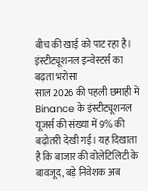बीच की खाई को पाट रहा है।
इंस्टीट्यूशनल इन्वेस्टर्स का बढ़ता भरोसा
साल 2026 की पहली छमाही में Binance के इंस्टीट्यूशनल यूजर्स की संख्या में 9% की बढ़ोतरी देखी गई। यह दिखाता है कि बाजार की वोलेटिलिटी के बावजूद, बड़े निवेशक अब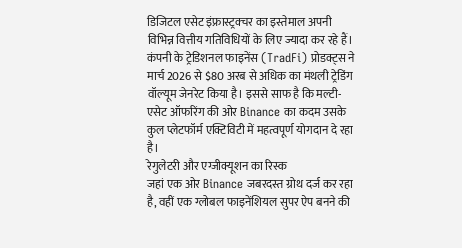डिजिटल एसेट इंफ्रास्ट्रक्चर का इस्तेमाल अपनी विभिन्न वित्तीय गतिविधियों के लिए ज्यादा कर रहे हैं। कंपनी के ट्रेडिशनल फाइनेंस (TradFi) प्रोडक्ट्स ने मार्च 2026 से $80 अरब से अधिक का मंथली ट्रेडिंग वॉल्यूम जेनरेट किया है। इससे साफ है कि मल्टी-एसेट ऑफरिंग की ओर Binance का कदम उसके कुल प्लेटफॉर्म एक्टिविटी में महत्वपूर्ण योगदान दे रहा है।
रेगुलेटरी और एग्जीक्यूशन का रिस्क
जहां एक ओर Binance जबरदस्त ग्रोथ दर्ज कर रहा है, वहीं एक ग्लोबल फाइनेंशियल सुपर ऐप बनने की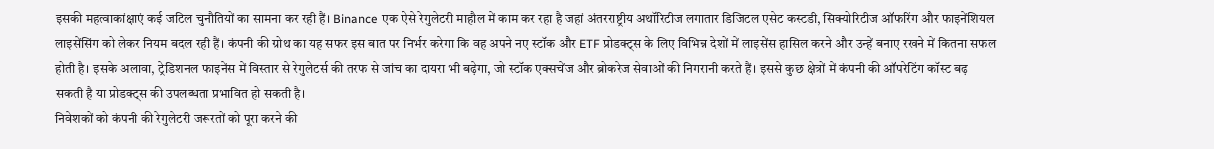इसकी महत्वाकांक्षाएं कई जटिल चुनौतियों का सामना कर रही हैं। Binance एक ऐसे रेगुलेटरी माहौल में काम कर रहा है जहां अंतरराष्ट्रीय अथॉरिटीज लगातार डिजिटल एसेट कस्टडी, सिक्योरिटीज ऑफरिंग और फाइनेंशियल लाइसेंसिंग को लेकर नियम बदल रही हैं। कंपनी की ग्रोथ का यह सफर इस बात पर निर्भर करेगा कि वह अपने नए स्टॉक और ETF प्रोडक्ट्स के लिए विभिन्न देशों में लाइसेंस हासिल करने और उन्हें बनाए रखने में कितना सफल होती है। इसके अलावा, ट्रेडिशनल फाइनेंस में विस्तार से रेगुलेटर्स की तरफ से जांच का दायरा भी बढ़ेगा, जो स्टॉक एक्सचेंज और ब्रोकरेज सेवाओं की निगरानी करते हैं। इससे कुछ क्षेत्रों में कंपनी की ऑपरेटिंग कॉस्ट बढ़ सकती है या प्रोडक्ट्स की उपलब्धता प्रभावित हो सकती है।
निवेशकों को कंपनी की रेगुलेटरी जरूरतों को पूरा करने की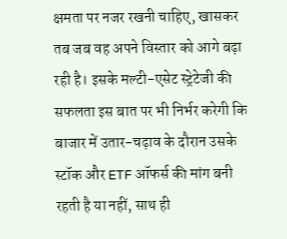क्षमता पर नजर रखनी चाहिए, खासकर तब जब वह अपने विस्तार को आगे बढ़ा रही है। इसके मल्टी-एसेट स्ट्रेटेजी की सफलता इस बात पर भी निर्भर करेगी कि बाजार में उतार-चढ़ाव के दौरान उसके स्टॉक और ETF ऑफर्स की मांग बनी रहती है या नहीं, साथ ही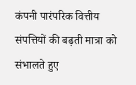कंपनी पारंपरिक वित्तीय संपत्तियों की बढ़ती मात्रा को संभालते हुए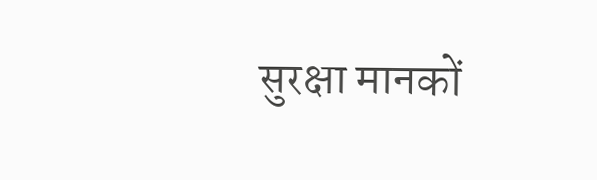सुरक्षा मानकों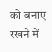को बनाए रखने में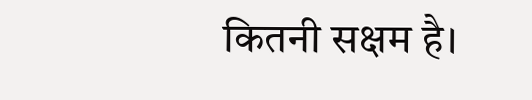कितनी सक्षम है।